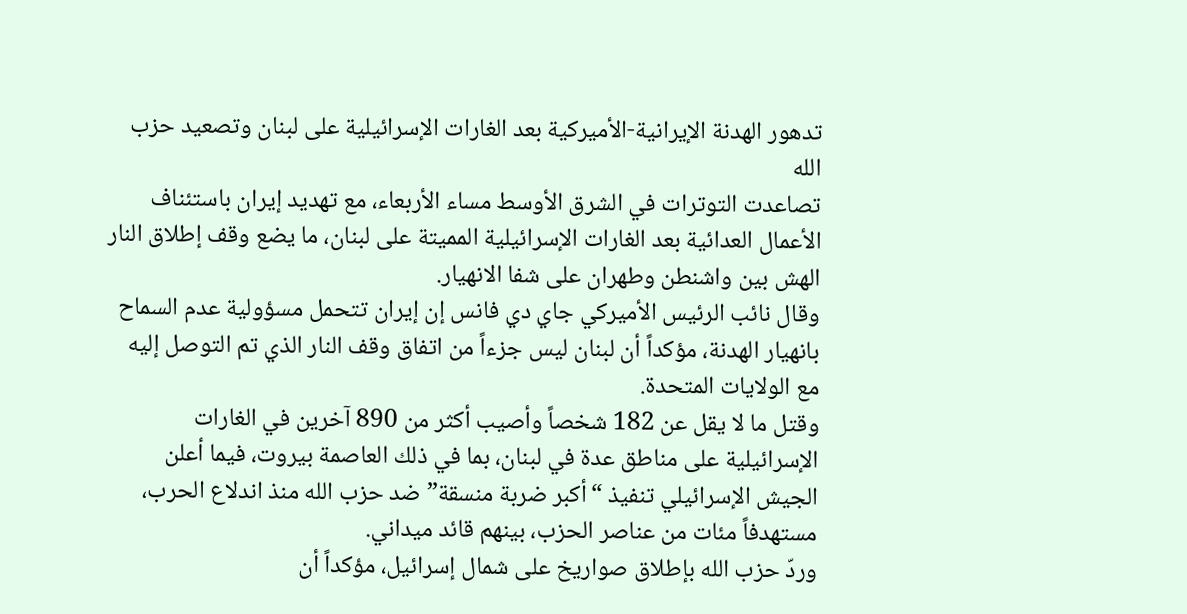تدهور الهدنة الإيرانية-الأميركية بعد الغارات الإسرائيلية على لبنان وتصعيد حزب الله
تصاعدت التوترات في الشرق الأوسط مساء الأربعاء، مع تهديد إيران باستئناف الأعمال العدائية بعد الغارات الإسرائيلية المميتة على لبنان، ما يضع وقف إطلاق النار الهش بين واشنطن وطهران على شفا الانهيار.
وقال نائب الرئيس الأميركي جاي دي فانس إن إيران تتحمل مسؤولية عدم السماح بانهيار الهدنة، مؤكداً أن لبنان ليس جزءاً من اتفاق وقف النار الذي تم التوصل إليه مع الولايات المتحدة.
وقتل ما لا يقل عن 182 شخصاً وأصيب أكثر من 890 آخرين في الغارات الإسرائيلية على مناطق عدة في لبنان، بما في ذلك العاصمة بيروت، فيما أعلن الجيش الإسرائيلي تنفيذ “أكبر ضربة منسقة” ضد حزب الله منذ اندلاع الحرب، مستهدفاً مئات من عناصر الحزب، بينهم قائد ميداني.
وردّ حزب الله بإطلاق صواريخ على شمال إسرائيل، مؤكداً أن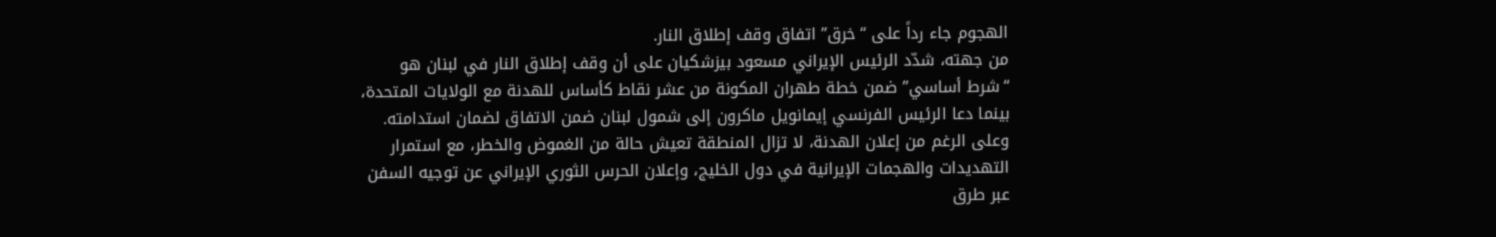الهجوم جاء رداً على “خرق” اتفاق وقف إطلاق النار.
من جهته، شدّد الرئيس الإيراني مسعود بيزشكيان على أن وقف إطلاق النار في لبنان هو “شرط أساسي” ضمن خطة طهران المكونة من عشر نقاط كأساس للهدنة مع الولايات المتحدة، بينما دعا الرئيس الفرنسي إيمانويل ماكرون إلى شمول لبنان ضمن الاتفاق لضمان استدامته.
وعلى الرغم من إعلان الهدنة، لا تزال المنطقة تعيش حالة من الغموض والخطر، مع استمرار التهديدات والهجمات الإيرانية في دول الخليج، وإعلان الحرس الثوري الإيراني عن توجيه السفن عبر طرق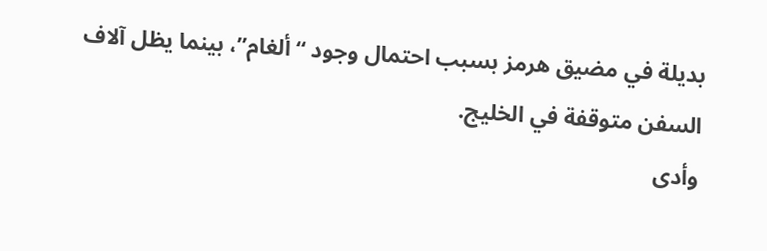بديلة في مضيق هرمز بسبب احتمال وجود “ألغام”، بينما يظل آلاف السفن متوقفة في الخليج.
وأدى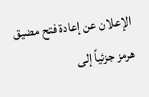الإعلان عن إعادة فتح مضيق هرمز جزئياً إلى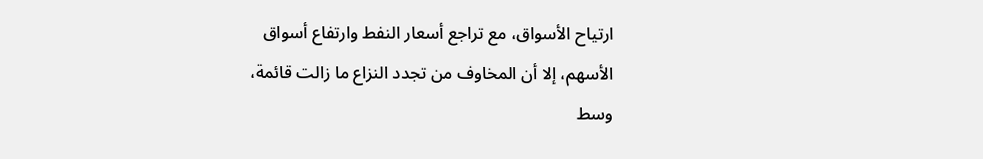ارتياح الأسواق، مع تراجع أسعار النفط وارتفاع أسواق الأسهم، إلا أن المخاوف من تجدد النزاع ما زالت قائمة، وسط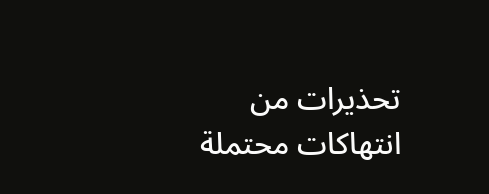تحذيرات من انتهاكات محتملة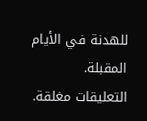للهدنة في الأيام المقبلة.
التعليقات مغلقة.